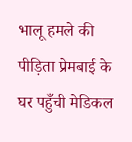भालू हमले की पीड़िता प्रेमबाई के घर पहुँची मेडिकल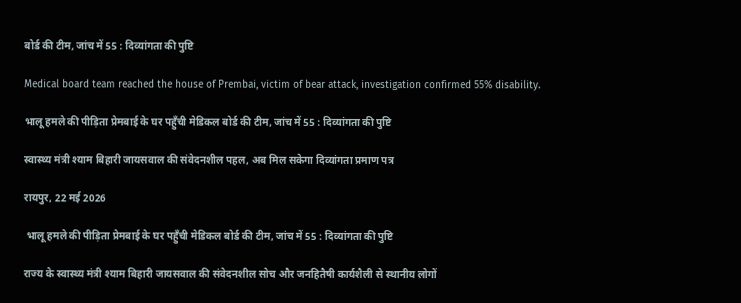बोर्ड की टीम, जांच में 55 : दिव्यांगता की पुष्टि

Medical board team reached the house of Prembai, victim of bear attack, investigation confirmed 55% disability.

भालू हमले की पीड़िता प्रेमबाई के घर पहुँची मेडिकल बोर्ड की टीम, जांच में 55 : दिव्यांगता की पुष्टि

स्वास्थ्य मंत्री श्याम बिहारी जायसवाल की संवेदनशील पहल, अब मिल सकेगा दिव्यांगता प्रमाण पत्र

रायपुर, 22 मई 2026

 भालू हमले की पीड़िता प्रेमबाई के घर पहुँची मेडिकल बोर्ड की टीम, जांच में 55 : दिव्यांगता की पुष्टि

राज्य के स्वास्थ्य मंत्री श्याम बिहारी जायसवाल की संवेदनशील सोच और जनहितैषी कार्यशैली से स्थानीय लोगों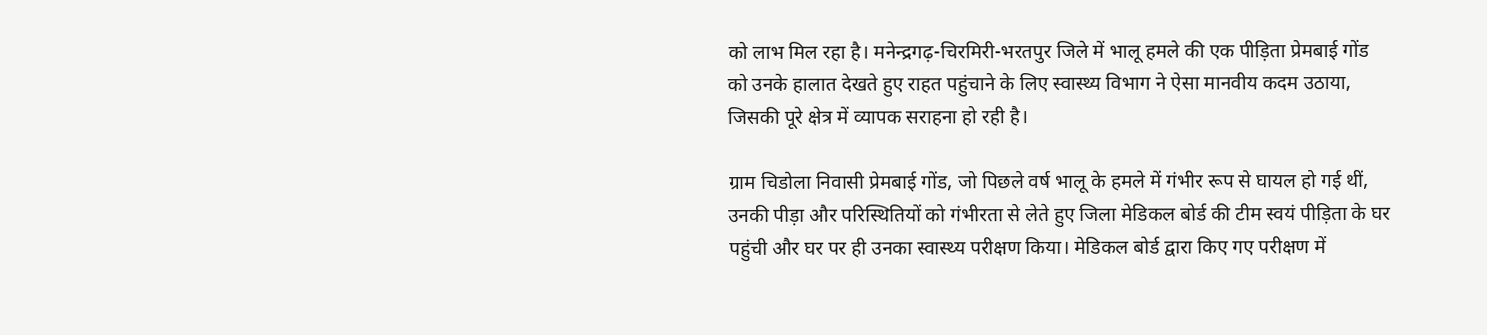को लाभ मिल रहा है। मनेन्द्रगढ़-चिरमिरी-भरतपुर जिले में भालू हमले की एक पीड़िता प्रेमबाई गोंड को उनके हालात देखते हुए राहत पहुंचाने के लिए स्वास्थ्य विभाग ने ऐसा मानवीय कदम उठाया, जिसकी पूरे क्षेत्र में व्यापक सराहना हो रही है।

ग्राम चिडोला निवासी प्रेमबाई गोंड, जो पिछले वर्ष भालू के हमले में गंभीर रूप से घायल हो गई थीं, उनकी पीड़ा और परिस्थितियों को गंभीरता से लेते हुए जिला मेडिकल बोर्ड की टीम स्वयं पीड़िता के घर पहुंची और घर पर ही उनका स्वास्थ्य परीक्षण किया। मेडिकल बोर्ड द्वारा किए गए परीक्षण में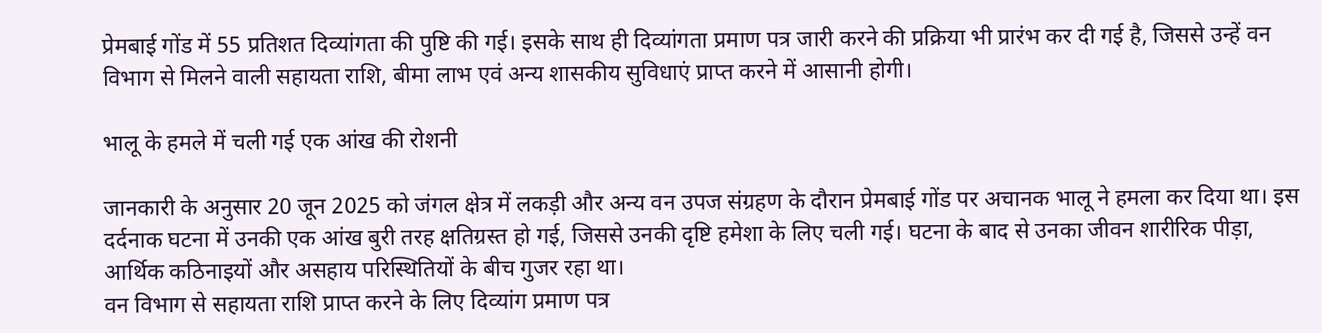प्रेमबाई गोंड में 55 प्रतिशत दिव्यांगता की पुष्टि की गई। इसके साथ ही दिव्यांगता प्रमाण पत्र जारी करने की प्रक्रिया भी प्रारंभ कर दी गई है, जिससे उन्हें वन विभाग से मिलने वाली सहायता राशि, बीमा लाभ एवं अन्य शासकीय सुविधाएं प्राप्त करने में आसानी होगी।

भालू के हमले में चली गई एक आंख की रोशनी

जानकारी के अनुसार 20 जून 2025 को जंगल क्षेत्र में लकड़ी और अन्य वन उपज संग्रहण के दौरान प्रेमबाई गोंड पर अचानक भालू ने हमला कर दिया था। इस दर्दनाक घटना में उनकी एक आंख बुरी तरह क्षतिग्रस्त हो गई, जिससे उनकी दृष्टि हमेशा के लिए चली गई। घटना के बाद से उनका जीवन शारीरिक पीड़ा, आर्थिक कठिनाइयों और असहाय परिस्थितियों के बीच गुजर रहा था।
वन विभाग से सहायता राशि प्राप्त करने के लिए दिव्यांग प्रमाण पत्र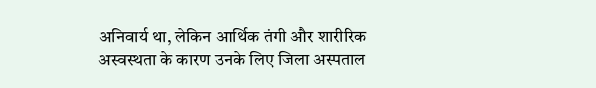अनिवार्य था, लेकिन आर्थिक तंगी और शारीरिक अस्वस्थता के कारण उनके लिए जिला अस्पताल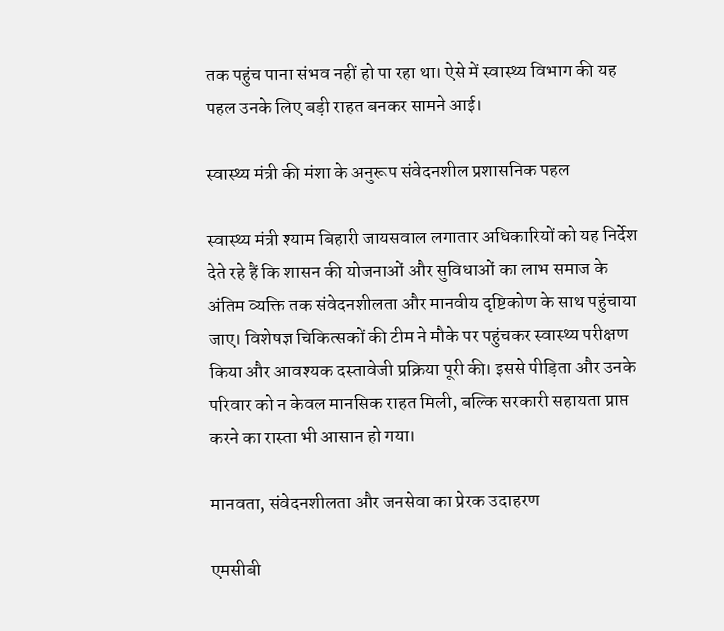तक पहुंच पाना संभव नहीं हो पा रहा था। ऐसे में स्वास्थ्य विभाग की यह पहल उनके लिए बड़ी राहत बनकर सामने आई।

स्वास्थ्य मंत्री की मंशा के अनुरूप संवेदनशील प्रशासनिक पहल

स्वास्थ्य मंत्री श्याम बिहारी जायसवाल लगातार अधिकारियों को यह निर्देश देते रहे हैं कि शासन की योजनाओं और सुविधाओं का लाभ समाज के अंतिम व्यक्ति तक संवेदनशीलता और मानवीय दृष्टिकोण के साथ पहुंचाया जाए। विशेषज्ञ चिकित्सकों की टीम ने मौके पर पहुंचकर स्वास्थ्य परीक्षण किया और आवश्यक दस्तावेजी प्रक्रिया पूरी की। इससे पीड़िता और उनके परिवार को न केवल मानसिक राहत मिली, बल्कि सरकारी सहायता प्राप्त करने का रास्ता भी आसान हो गया।

मानवता, संवेदनशीलता और जनसेवा का प्रेरक उदाहरण

एमसीबी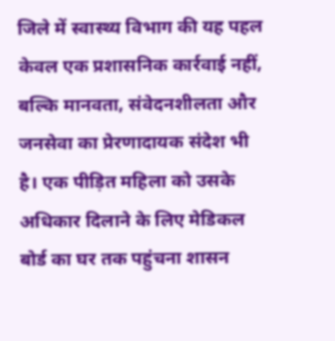जिले में स्वास्थ्य विभाग की यह पहल केवल एक प्रशासनिक कार्रवाई नहीं, बल्कि मानवता, संवेदनशीलता और जनसेवा का प्रेरणादायक संदेश भी है। एक पीड़ित महिला को उसके अधिकार दिलाने के लिए मेडिकल बोर्ड का घर तक पहुंचना शासन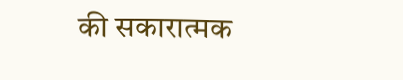की सकारात्मक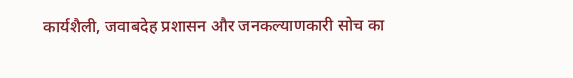कार्यशैली, जवाबदेह प्रशासन और जनकल्याणकारी सोच का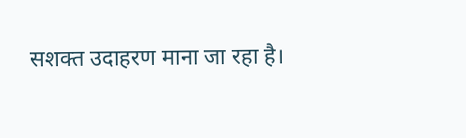सशक्त उदाहरण माना जा रहा है।